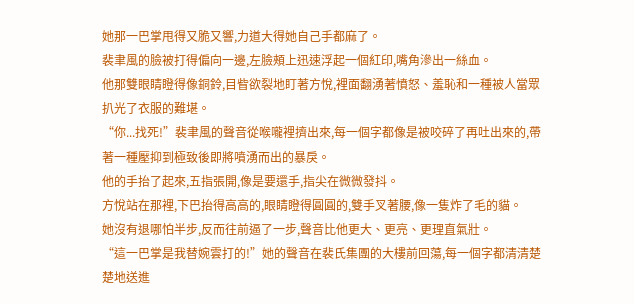她那一巴掌甩得又脆又響,力道大得她自己手都麻了。
裴聿風的臉被打得偏向一邊,左臉頰上迅速浮起一個紅印,嘴角滲出一絲血。
他那雙眼睛瞪得像銅鈴,目眥欲裂地盯著方悅,裡面翻湧著憤怒、羞恥和一種被人當眾扒光了衣服的難堪。
“你...找死!”裴聿風的聲音從喉嚨裡擠出來,每一個字都像是被咬碎了再吐出來的,帶著一種壓抑到極致後即將噴湧而出的暴戾。
他的手抬了起來,五指張開,像是要還手,指尖在微微發抖。
方悅站在那裡,下巴抬得高高的,眼睛瞪得圓圓的,雙手叉著腰,像一隻炸了毛的貓。
她沒有退哪怕半步,反而往前逼了一步,聲音比他更大、更亮、更理直氣壯。
“這一巴掌是我替婉雲打的!”她的聲音在裴氏集團的大樓前回蕩,每一個字都清清楚楚地送進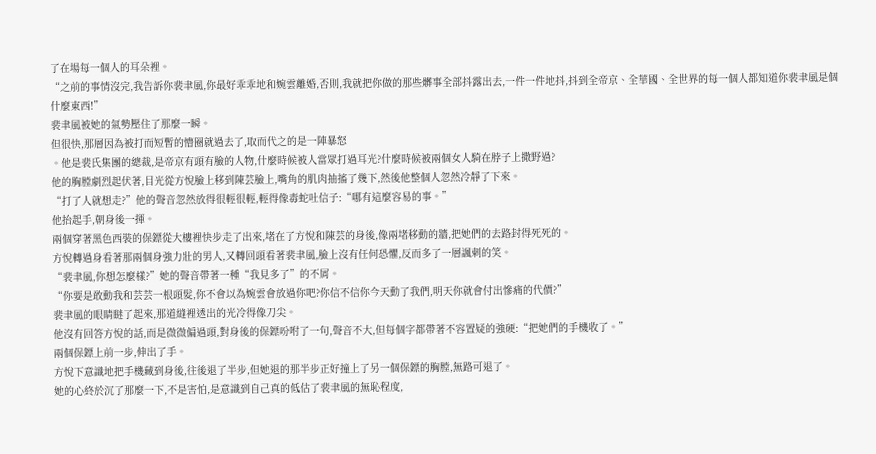了在場每一個人的耳朵裡。
“之前的事情沒完,我告訴你裴聿風,你最好乖乖地和婉雲離婚,否則,我就把你做的那些髒事全部抖露出去,一件一件地抖,抖到全帝京、全華國、全世界的每一個人都知道你裴聿風是個什麼東西!”
裴聿風被她的氣勢壓住了那麼一瞬。
但很快,那層因為被打而短暫的懵圈就過去了,取而代之的是一陣暴怒
。他是裴氏集團的總裁,是帝京有頭有臉的人物,什麼時候被人當眾打過耳光?什麼時候被兩個女人騎在脖子上撒野過?
他的胸膛劇烈起伏著,目光從方悅臉上移到陳芸臉上,嘴角的肌肉抽搐了幾下,然後他整個人忽然冷靜了下來。
“打了人就想走?”他的聲音忽然放得很輕很輕,輕得像毒蛇吐信子:“哪有這麼容易的事。”
他抬起手,朝身後一揮。
兩個穿著黑色西裝的保鏢從大樓裡快步走了出來,堵在了方悅和陳芸的身後,像兩堵移動的牆,把她們的去路封得死死的。
方悅轉過身看著那兩個身強力壯的男人,又轉回頭看著裴聿風,臉上沒有任何恐懼,反而多了一層諷刺的笑。
“裴聿風,你想怎麼樣?”她的聲音帶著一種“我見多了”的不屑。
“你要是敢動我和芸芸一根頭髮,你不會以為婉雲會放過你吧?你信不信你今天動了我們,明天你就會付出慘痛的代價?”
裴聿風的眼睛瞇了起來,那道縫裡透出的光冷得像刀尖。
他沒有回答方悅的話,而是微微偏過頭,對身後的保鏢吩咐了一句,聲音不大,但每個字都帶著不容置疑的強硬:“把她們的手機收了。”
兩個保鏢上前一步,伸出了手。
方悅下意識地把手機藏到身後,往後退了半步,但她退的那半步正好撞上了另一個保鏢的胸膛,無路可退了。
她的心終於沉了那麼一下,不是害怕,是意識到自己真的低估了裴聿風的無恥程度,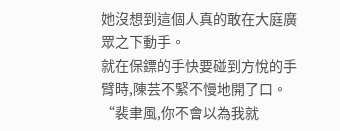她沒想到這個人真的敢在大庭廣眾之下動手。
就在保鏢的手快要碰到方悅的手臂時,陳芸不緊不慢地開了口。
“裴聿風,你不會以為我就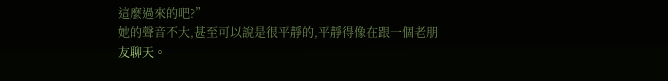這麼過來的吧?”
她的聲音不大,甚至可以說是很平靜的,平靜得像在跟一個老朋友聊天。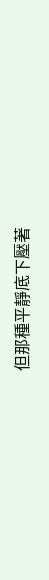但那種平靜底下壓著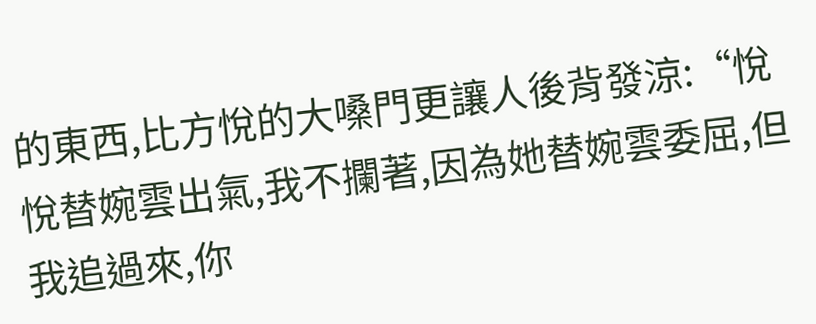的東西,比方悅的大嗓門更讓人後背發涼:“悅悅替婉雲出氣,我不攔著,因為她替婉雲委屈,但我追過來,你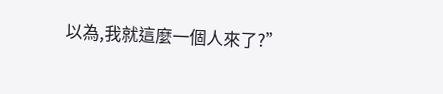以為,我就這麼一個人來了?”